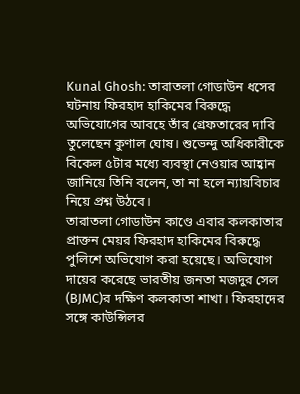Kunal Ghosh: তারাতলা গোডাউন ধসের ঘটনায় ফিরহাদ হাকিমের বিরুদ্ধে অভিযোগের আবহে তাঁর গ্রেফতারের দাবি তুলেছেন কুণাল ঘোষ। শুভেন্দু অধিকারীকে বিকেল ৫টার মধ্যে ব্যবস্থা নেওয়ার আহ্বান জানিয়ে তিনি বলেন, তা না হলে ন্যায়বিচার নিয়ে প্রশ্ন উঠবে।
তারাতলা গোডাউন কাণ্ডে এবার কলকাতার প্রাক্তন মেয়র ফিরহাদ হাকিমের বিরুদ্ধে পুলিশে অভিযোগ করা হয়েছে। অভিযোগ দায়ের করেছে ভারতীয় জনতা মজদুর সেল (BJMC)র দক্ষিণ কলকাতা শাখা। ফিরহাদের সঙ্গে কাউন্সিলর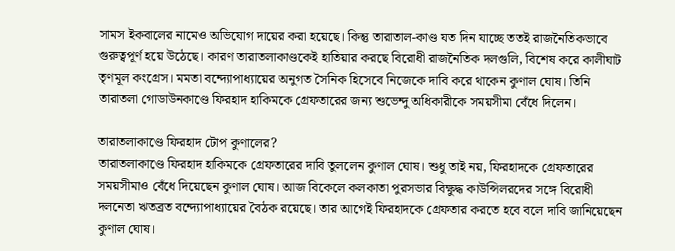সামস ইকবালের নামেও অভিযোগ দায়ের করা হয়েছে। কিন্তু তারাতাল-কাণ্ড যত দিন যাচ্ছে ততই রাজনৈতিকভাবে গুরুত্বপূর্ণ হয়ে উঠেছে। কারণ তারাতলাকাণ্ডকেই হাতিয়ার করছে বিরোধী রাজনৈতিক দলগুলি, বিশেষ করে কালীঘাট তৃণমূল কংগ্রেস। মমতা বন্দ্যোপাধ্যায়ের অনুগত সৈনিক হিসেবে নিজেকে দাবি করে থাকেন কুণাল ঘোষ। তিনি তারাতলা গোডাউনকাণ্ডে ফিরহাদ হাকিমকে গ্রেফতারের জন্য শুভেন্দু অধিকারীকে সময়সীমা বেঁধে দিলেন।

তারাতলাকাণ্ডে ফিরহাদ টোপ কুণালের?
তারাতলাকাণ্ডে ফিরহাদ হাকিমকে গ্রেফতারের দাবি তুললেন কুণাল ঘোষ। শুধু তাই নয়, ফিরহাদকে গ্রেফতারের সময়সীমাও বেঁধে দিয়েছেন কুণাল ঘোষ। আজ বিকেলে কলকাতা পুরসভার বিক্ষুদ্ধ কাউন্সিলরদের সঙ্গে বিরোধী দলনেতা ঋতব্রত বন্দ্যোপাধ্যায়ের বৈঠক রয়েছে। তার আগেই ফিরহাদকে গ্রেফতার করতে হবে বলে দাবি জানিয়েছেন কুণাল ঘোষ।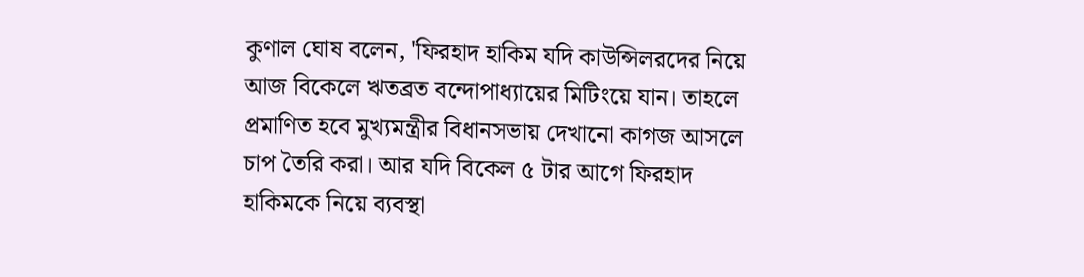কুণাল ঘোষ বলেন, 'ফিরহাদ হাকিম যদি কাউন্সিলরদের নিয়ে আজ বিকেলে ঋতব্রত বন্দোপাধ্যায়ের মিটিংয়ে যান। তাহলে প্রমাণিত হবে মুখ্যমন্ত্রীর বিধানসভায় দেখানো কাগজ আসলে চাপ তৈরি করা। আর যদি বিকেল ৫ টার আগে ফিরহাদ হাকিমকে নিয়ে ব্যবস্থা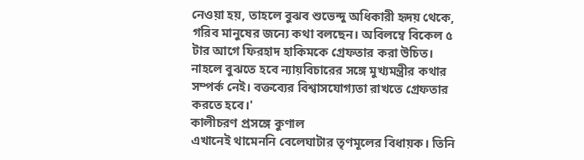নেওয়া হয়, তাহলে বুঝব শুভেন্দু অধিকারী হৃদয় থেকে, গরিব মানুষের জন্যে কথা বলছেন। অবিলম্বে বিকেল ৫ টার আগে ফিরহাদ হাকিমকে গ্রেফতার করা উচিত। নাহলে বুঝতে হবে ন্যায়বিচারের সঙ্গে মুখ্যমন্ত্রীর কথার সম্পর্ক নেই। বক্তব্যের বিশ্বাসযোগ্যতা রাখতে গ্রেফতার করতে হবে।'
কালীচরণ প্রসঙ্গে কুণাল
এখানেই থামেননি বেলেঘাটার তৃণমূলের বিধায়ক। তিনি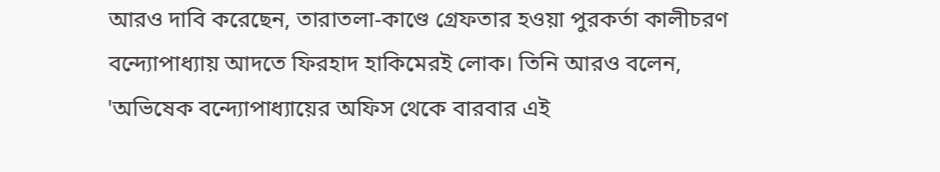আরও দাবি করেছেন, তারাতলা-কাণ্ডে গ্রেফতার হওয়া পুরকর্তা কালীচরণ বন্দ্যোপাধ্যায় আদতে ফিরহাদ হাকিমেরই লোক। তিনি আরও বলেন, 'অভিষেক বন্দ্যোপাধ্যায়ের অফিস থেকে বারবার এই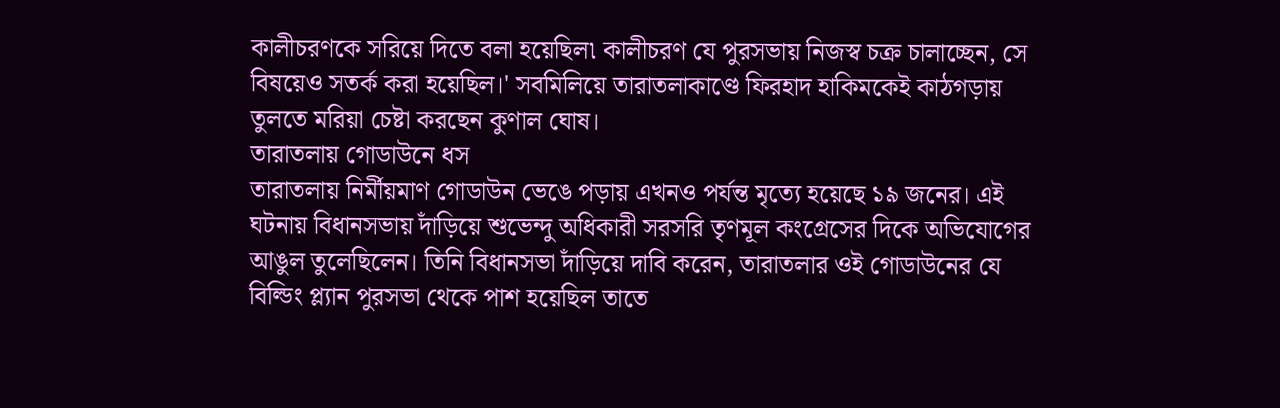কালীচরণকে সরিয়ে দিতে বলা হয়েছিল৷ কালীচরণ যে পুরসভায় নিজস্ব চক্র চালাচ্ছেন, সে বিষয়েও সতর্ক করা হয়েছিল।' সবমিলিয়ে তারাতলাকাণ্ডে ফিরহাদ হাকিমকেই কাঠগড়ায় তুলতে মরিয়া চেষ্টা করছেন কুণাল ঘোষ।
তারাতলায় গোডাউনে ধস
তারাতলায় নির্মীয়মাণ গোডাউন ভেঙে পড়ায় এখনও পর্যন্ত মৃত্যে হয়েছে ১৯ জনের। এই ঘটনায় বিধানসভায় দাঁড়িয়ে শুভেন্দু অধিকারী সরসরি তৃণমূল কংগ্রেসের দিকে অভিযোগের আঙুল তুলেছিলেন। তিনি বিধানসভা দাঁড়িয়ে দাবি করেন, তারাতলার ওই গোডাউনের যে বিল্ডিং প্ল্যান পুরসভা থেকে পাশ হয়েছিল তাতে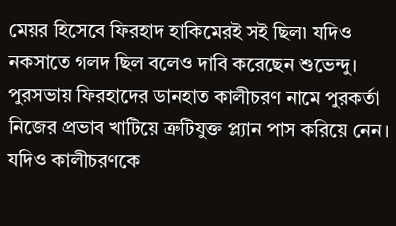মেয়র হিসেবে ফিরহাদ হাকিমেরই সই ছিল৷ যদিও নকসাতে গলদ ছিল বলেও দাবি করেছেন শুভেন্দু। পুরসভায় ফিরহাদের ডানহাত কালীচরণ নামে পুরকর্তা নিজের প্রভাব খাটিয়ে ত্রুটিযুক্ত প্ল্যান পাস করিয়ে নেন। যদিও কালীচরণকে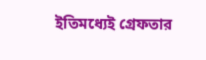ইতিমধ্যেই গ্রেফতার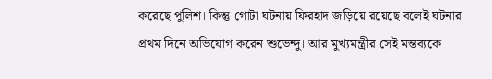করেছে পুলিশ। কিন্তু গোটা ঘটনায় ফিরহাদ জড়িয়ে রয়েছে বলেই ঘটনার প্রথম দিনে অভিযোগ করেন শুভেন্দু। আর মুখ্যমন্ত্রীর সেই মন্তব্যকে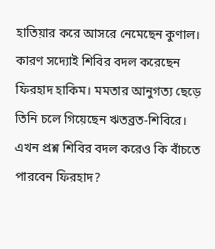হাতিয়ার করে আসরে নেমেছেন কুণাল। কারণ সদ্যোই শিবির বদল করেছেন ফিরহাদ হাকিম। মমতার আনুগত্য ছেড়ে তিনি চলে গিয়েছেন ঋতব্রত-শিবিরে। এখন প্রশ্ন শিবির বদল করেও কি বাঁচতে পারবেন ফিরহাদ?